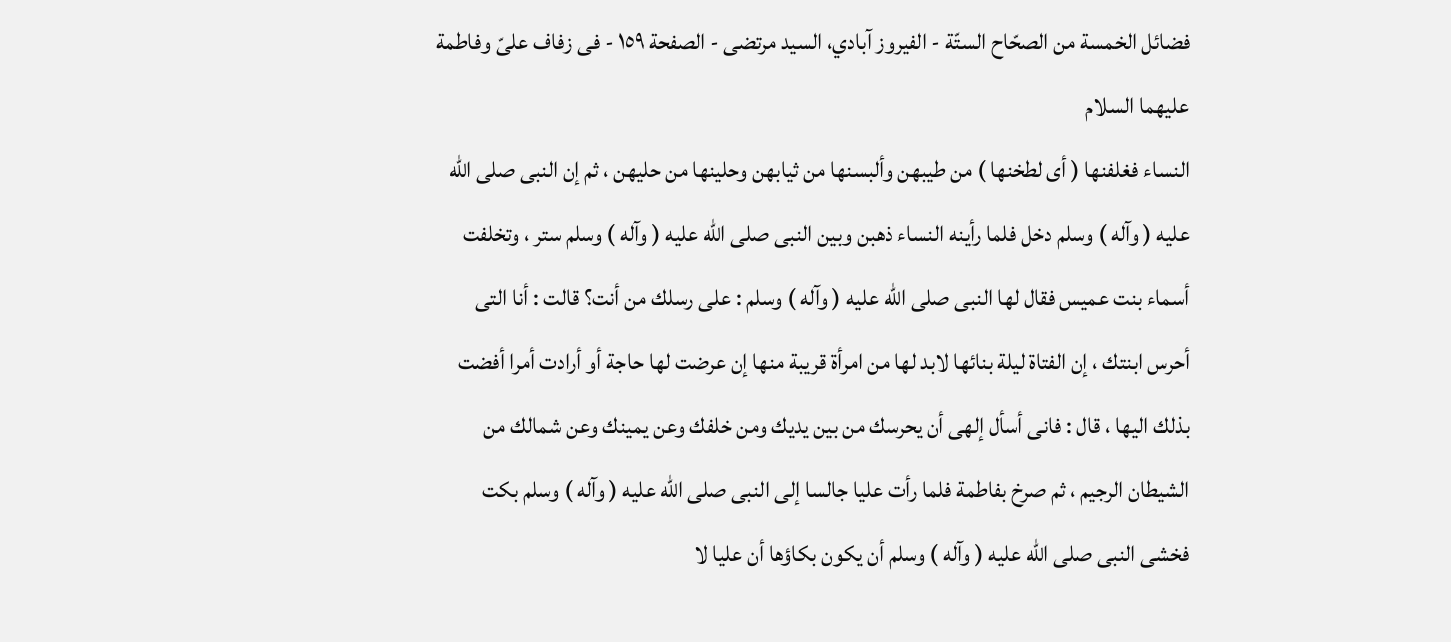فضائل الخمسة من الصحّاح الستّة - الفيروز آبادي، السيد مرتضى - الصفحة ١٥٩ - فى زفاف علىّ وفاطمة عليهما السلام
النساء فغلفنها ( أى لطخنها ) من طيبهن وألبسنها من ثيابهن وحلينها من حليهن ، ثم إن النبى صلى اللّه عليه ( وآله ) وسلم دخل فلما رأينه النساء ذهبن وبين النبى صلى اللّه عليه ( وآله ) وسلم ستر ، وتخلفت أسماء بنت عميس فقال لها النبى صلى اللّه عليه ( وآله ) وسلم : على رسلك من أنت؟ قالت : أنا التى أحرس ابنتك ، إن الفتاة ليلة بنائها لابد لها من امرأة قريبة منها إن عرضت لها حاجة أو أرادت أمرا أفضت بذلك اليها ، قال : فانى أسأل إلهى أن يحرسك من بين يديك ومن خلفك وعن يمينك وعن شمالك من الشيطان الرجيم ، ثم صرخ بفاطمة فلما رأت عليا جالسا إلى النبى صلى اللّه عليه ( وآله ) وسلم بكت فخشى النبى صلى اللّه عليه ( وآله ) وسلم أن يكون بكاؤها أن عليا لا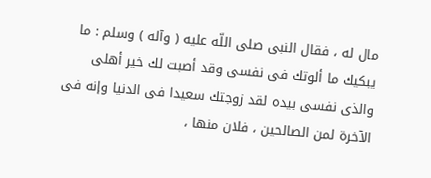مال له ، فقال النبى صلى اللّه عليه ( وآله ) وسلم : ما يبكيك ما ألوتك فى نفسى وقد أصبت لك خير أهلى والذى نفسى بيده لقد زوجتك سعيدا فى الدنيا وإنه فى الآخرة لمن الصالحين ، فلان منها ،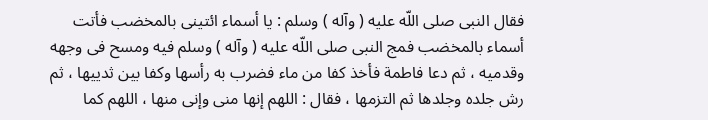فقال النبى صلى اللّه عليه ( وآله ) وسلم : يا أسماء ائتينى بالمخضب فأتت أسماء بالمخضب فمج النبى صلى اللّه عليه ( وآله ) وسلم فيه ومسح فى وجهه وقدميه ، ثم دعا فاطمة فأخذ كفا من ماء فضرب به رأسها وكفا بين ثدييها ، ثم رش جلده وجلدها ثم التزمها ، فقال : اللهم إنها منى وإنى منها ، اللهم كما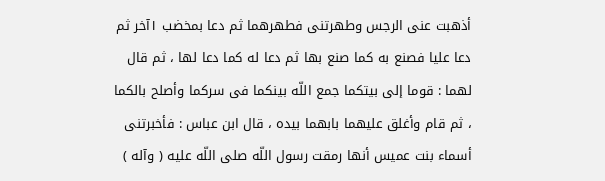أذهبت عنى الرجس وطهرتنى فطهرهما ثم دعا بمخضب ١آخر ثم دعا عليا فصنع به كما صنع بها ثم دعا له كما دعا لها ، ثم قال لهما : قوما إلى بيتكما جمع اللّه بينكما فى سركما وأصلح بالكما ، ثم قام وأغلق عليهما بابهما بيده ، قال ابن عباس : فأخبرتنى أسماء بنت عميس أنها رمقت رسول اللّه صلى اللّه عليه ( وآله )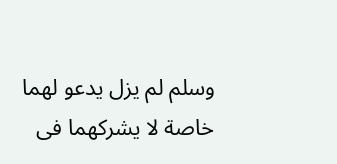وسلم لم يزل يدعو لهما خاصة لا يشركهما فى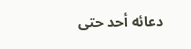دعائه أحد حتى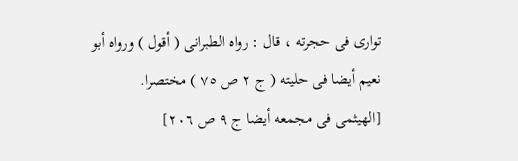توارى فى حجرته ، قال : رواه الطبرانى ( أقول ) ورواه أبو نعيم أيضا فى حليته ( ج ٢ ص ٧٥ ) مختصرا.
[الهيثمى فى مجمعه أيضا ج ٩ ص ٢٠٦]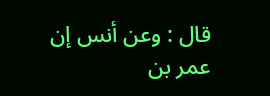قال : وعن أنس إن عمر بن